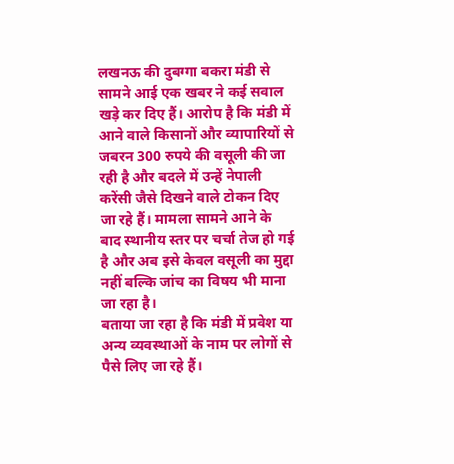लखनऊ की दुबग्गा बकरा मंडी से सामने आई एक खबर ने कई सवाल खड़े कर दिए हैं। आरोप है कि मंडी में आने वाले किसानों और व्यापारियों से जबरन 300 रुपये की वसूली की जा रही है और बदले में उन्हें नेपाली करेंसी जैसे दिखने वाले टोकन दिए जा रहे हैं। मामला सामने आने के बाद स्थानीय स्तर पर चर्चा तेज हो गई है और अब इसे केवल वसूली का मुद्दा नहीं बल्कि जांच का विषय भी माना जा रहा है।
बताया जा रहा है कि मंडी में प्रवेश या अन्य व्यवस्थाओं के नाम पर लोगों से पैसे लिए जा रहे हैं।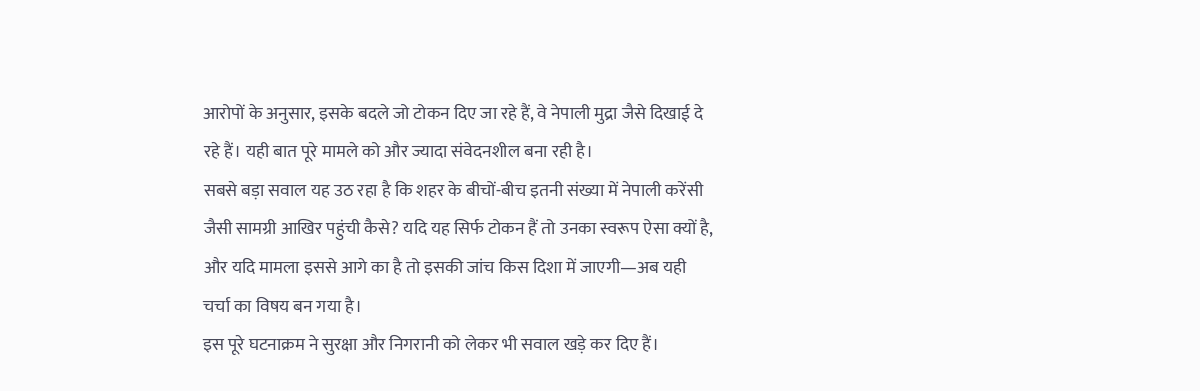आरोपों के अनुसार, इसके बदले जो टोकन दिए जा रहे हैं, वे नेपाली मुद्रा जैसे दिखाई दे रहे हैं। यही बात पूरे मामले को और ज्यादा संवेदनशील बना रही है।
सबसे बड़ा सवाल यह उठ रहा है कि शहर के बीचों-बीच इतनी संख्या में नेपाली करेंसी जैसी सामग्री आखिर पहुंची कैसे? यदि यह सिर्फ टोकन हैं तो उनका स्वरूप ऐसा क्यों है, और यदि मामला इससे आगे का है तो इसकी जांच किस दिशा में जाएगी—अब यही चर्चा का विषय बन गया है।
इस पूरे घटनाक्रम ने सुरक्षा और निगरानी को लेकर भी सवाल खड़े कर दिए हैं।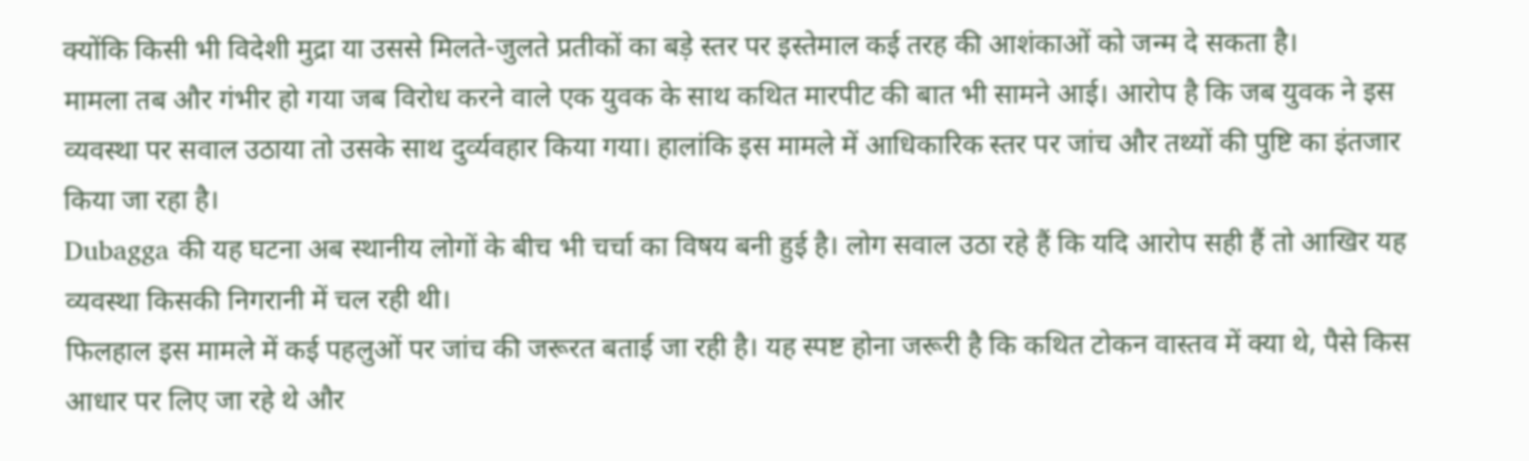क्योंकि किसी भी विदेशी मुद्रा या उससे मिलते-जुलते प्रतीकों का बड़े स्तर पर इस्तेमाल कई तरह की आशंकाओं को जन्म दे सकता है।
मामला तब और गंभीर हो गया जब विरोध करने वाले एक युवक के साथ कथित मारपीट की बात भी सामने आई। आरोप है कि जब युवक ने इस व्यवस्था पर सवाल उठाया तो उसके साथ दुर्व्यवहार किया गया। हालांकि इस मामले में आधिकारिक स्तर पर जांच और तथ्यों की पुष्टि का इंतजार किया जा रहा है।
Dubagga की यह घटना अब स्थानीय लोगों के बीच भी चर्चा का विषय बनी हुई है। लोग सवाल उठा रहे हैं कि यदि आरोप सही हैं तो आखिर यह व्यवस्था किसकी निगरानी में चल रही थी।
फिलहाल इस मामले में कई पहलुओं पर जांच की जरूरत बताई जा रही है। यह स्पष्ट होना जरूरी है कि कथित टोकन वास्तव में क्या थे, पैसे किस आधार पर लिए जा रहे थे और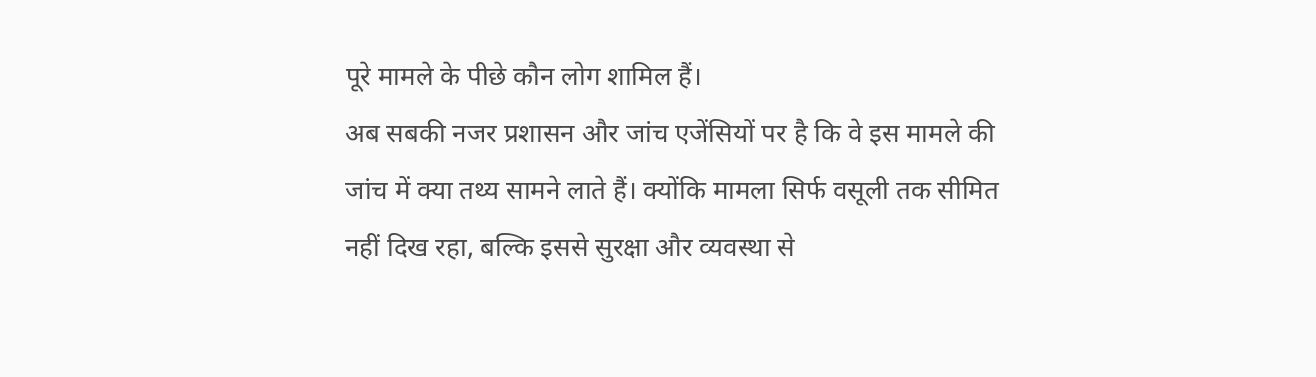पूरे मामले के पीछे कौन लोग शामिल हैं।
अब सबकी नजर प्रशासन और जांच एजेंसियों पर है कि वे इस मामले की जांच में क्या तथ्य सामने लाते हैं। क्योंकि मामला सिर्फ वसूली तक सीमित नहीं दिख रहा, बल्कि इससे सुरक्षा और व्यवस्था से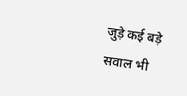जुड़े कई बड़े सवाल भी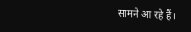सामने आ रहे हैं।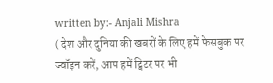written by:- Anjali Mishra
( देश और दुनिया की खबरों के लिए हमें फेसबुक पर ज्वॉइन करें, आप हमें ट्विटर पर भी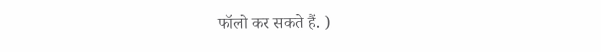फॉलो कर सकते हैं. )